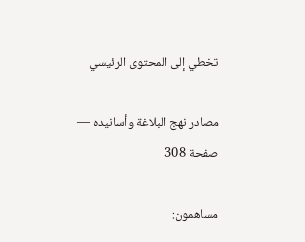تخطي إلى المحتوى الرئيسي

مصادر نهج البلاغة وأسانيده — صفحة 308

مساهمون: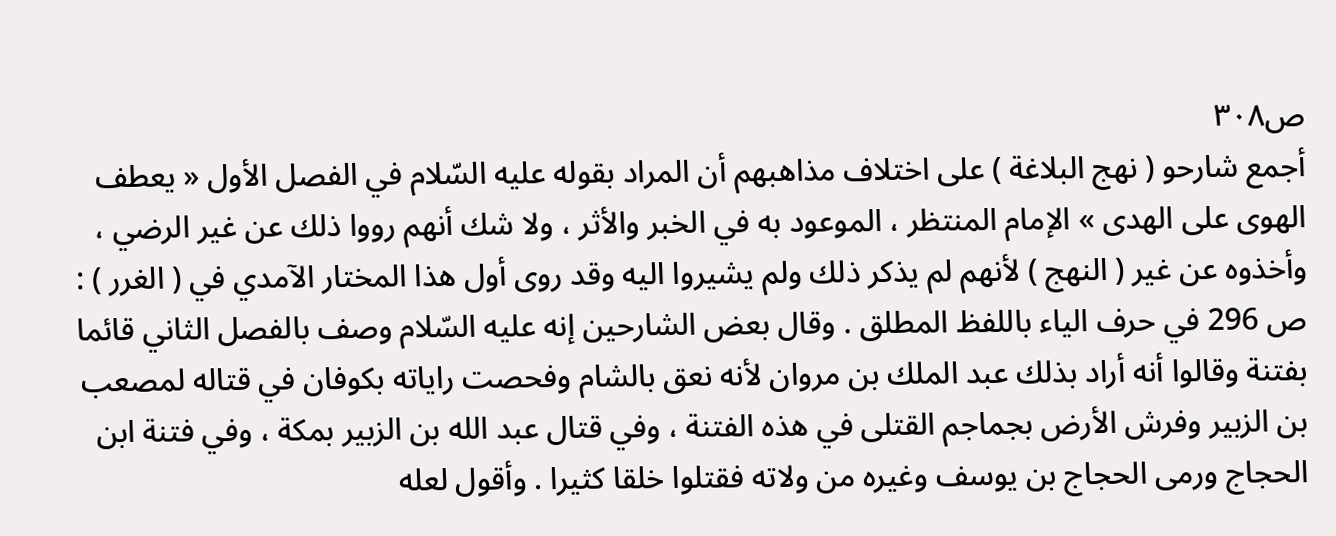ص٣٠٨
أجمع شارحو ( نهج البلاغة ) على اختلاف مذاهبهم أن المراد بقوله عليه السّلام في الفصل الأول « يعطف الهوى على الهدى » الإمام المنتظر ، الموعود به في الخبر والأثر ، ولا شك أنهم رووا ذلك عن غير الرضي ، وأخذوه عن غير ( النهج ) لأنهم لم يذكر ذلك ولم يشيروا اليه وقد روى أول هذا المختار الآمدي في ( الغرر ) : ص 296 في حرف الياء باللفظ المطلق . وقال بعض الشارحين إنه عليه السّلام وصف بالفصل الثاني قائما بفتنة وقالوا أنه أراد بذلك عبد الملك بن مروان لأنه نعق بالشام وفحصت راياته بكوفان في قتاله لمصعب بن الزبير وفرش الأرض بجماجم القتلى في هذه الفتنة ، وفي قتال عبد الله بن الزبير بمكة ، وفي فتنة ابن الحجاج ورمى الحجاج بن يوسف وغيره من ولاته فقتلوا خلقا كثيرا . وأقول لعله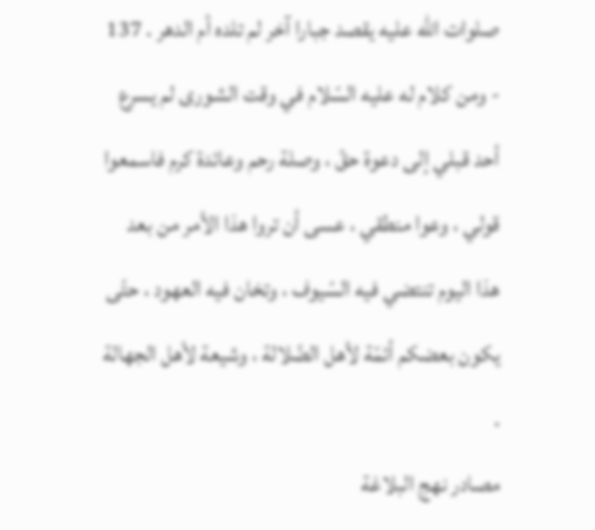صلوات الله عليه يقصد جبارا آخر لم تلده أم الدهر . 137 - ومن كلام له عليه السّلام في وقت الشورى لم يسرع أحد قبلي إلى دعوة حقّ ، وصلة رحم وعائدة كرم فاسمعوا قولي ، وعوا منطقي ، عسى أن تروا هذا الأمر من بعد هذا اليوم تنتضي فيه السّيوف ، وتخان فيه العهود ، حتّى يكون بعضكم أئمّة لأهل الضّلالة ، وشيعة لأهل الجهالة .
مصادر نهج البلاغة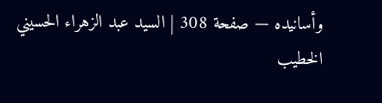وأسانيده — صفحة 308 | السيد عبد الزهراء الحسيني الخطيب